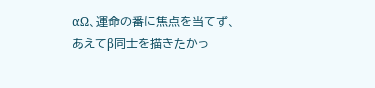αΩ、運命の番に焦点を当てず、あえてβ同士を描きたかっ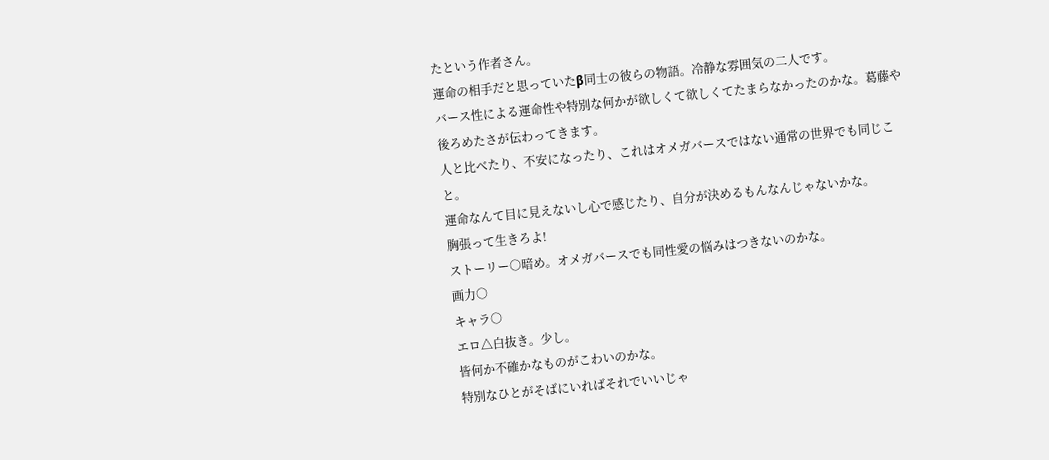たという作者さん。
運命の相手だと思っていたβ同士の彼らの物語。冷静な雰囲気の二人です。
バース性による運命性や特別な何かが欲しくて欲しくてたまらなかったのかな。葛藤や後ろめたさが伝わってきます。
人と比べたり、不安になったり、これはオメガバースではない通常の世界でも同じこと。
運命なんて目に見えないし心で感じたり、自分が決めるもんなんじゃないかな。
胸張って生きろよ!
ストーリー○暗め。オメガバースでも同性愛の悩みはつきないのかな。
画力○
キャラ○
エロ△白抜き。少し。
皆何か不確かなものがこわいのかな。
特別なひとがそばにいればそれでいいじゃ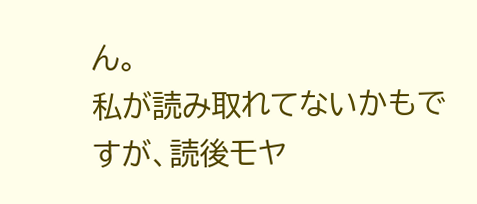ん。
私が読み取れてないかもですが、読後モヤ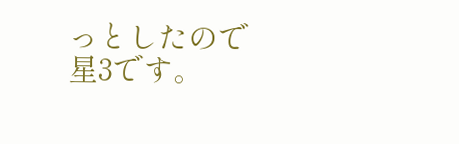っとしたので星3です。